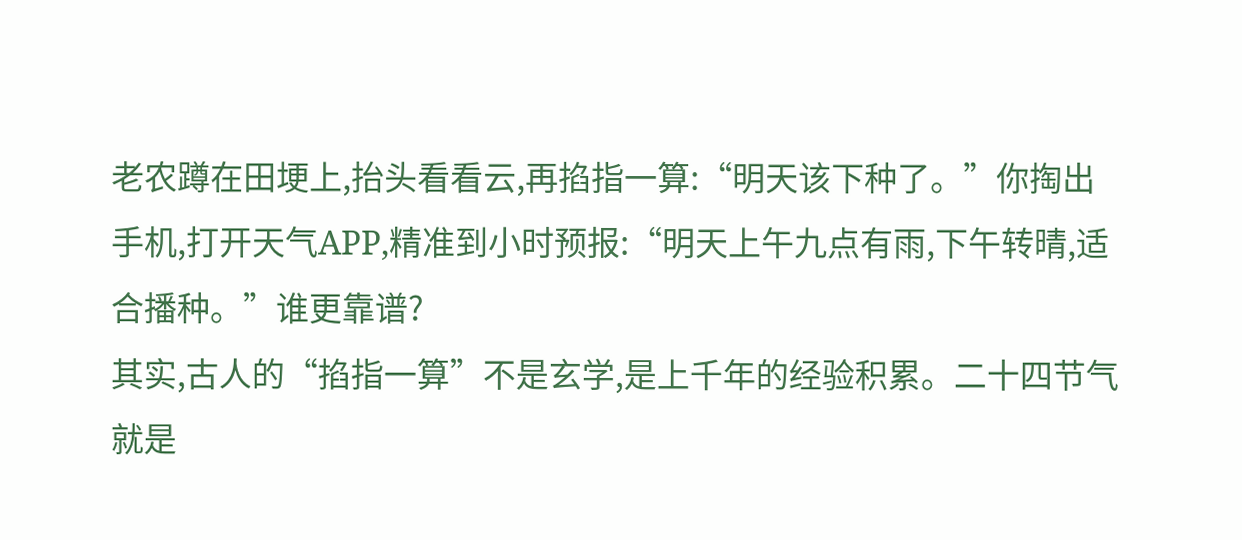老农蹲在田埂上,抬头看看云,再掐指一算:“明天该下种了。”你掏出手机,打开天气APP,精准到小时预报:“明天上午九点有雨,下午转晴,适合播种。”谁更靠谱?
其实,古人的“掐指一算”不是玄学,是上千年的经验积累。二十四节气就是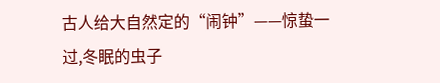古人给大自然定的“闹钟”——惊蛰一过,冬眠的虫子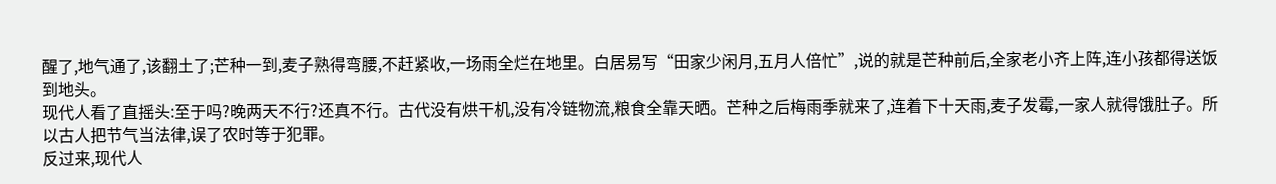醒了,地气通了,该翻土了;芒种一到,麦子熟得弯腰,不赶紧收,一场雨全烂在地里。白居易写“田家少闲月,五月人倍忙”,说的就是芒种前后,全家老小齐上阵,连小孩都得送饭到地头。
现代人看了直摇头:至于吗?晚两天不行?还真不行。古代没有烘干机,没有冷链物流,粮食全靠天晒。芒种之后梅雨季就来了,连着下十天雨,麦子发霉,一家人就得饿肚子。所以古人把节气当法律,误了农时等于犯罪。
反过来,现代人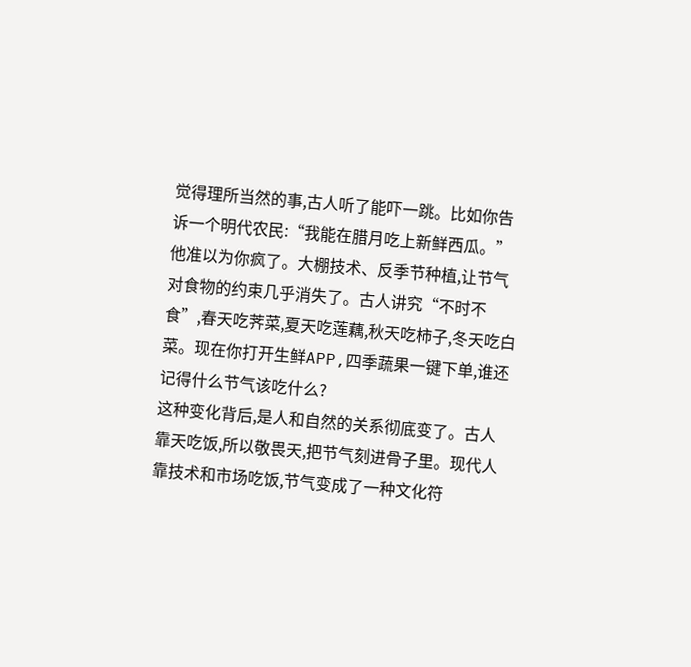觉得理所当然的事,古人听了能吓一跳。比如你告诉一个明代农民:“我能在腊月吃上新鲜西瓜。”他准以为你疯了。大棚技术、反季节种植,让节气对食物的约束几乎消失了。古人讲究“不时不食”,春天吃荠菜,夏天吃莲藕,秋天吃柿子,冬天吃白菜。现在你打开生鲜APP,四季蔬果一键下单,谁还记得什么节气该吃什么?
这种变化背后,是人和自然的关系彻底变了。古人靠天吃饭,所以敬畏天,把节气刻进骨子里。现代人靠技术和市场吃饭,节气变成了一种文化符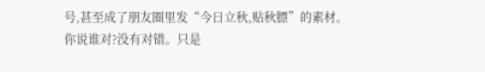号,甚至成了朋友圈里发“今日立秋,贴秋膘”的素材。
你说谁对?没有对错。只是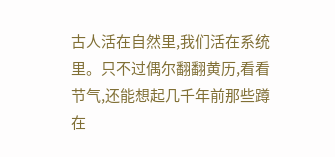古人活在自然里,我们活在系统里。只不过偶尔翻翻黄历,看看节气,还能想起几千年前那些蹲在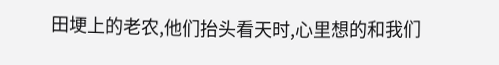田埂上的老农,他们抬头看天时,心里想的和我们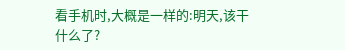看手机时,大概是一样的:明天,该干什么了?